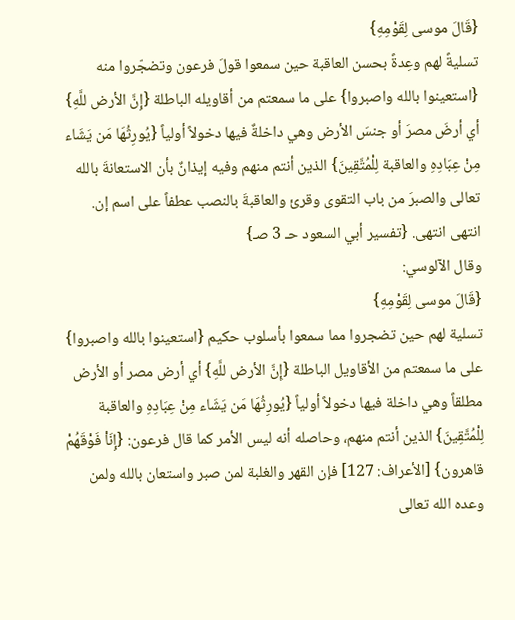{قَالَ موسى لِقَوْمِهِ}
تسليةً لهم وعِدةً بحسن العاقبة حين سمعوا قولَ فرعون وتضجّروا منه {استعينوا بالله واصبروا} على ما سمعتم من أقاويله الباطلة {إِنَّ الأرض للَّهِ} أي أرضَ مصرَ أو جنسَ الأرض وهي داخلةٌ فيها دخولاً أولياً {يُورِثُهَا مَن يَشَاء مِنْ عِبَادِهِ والعاقبة لِلْمُتَّقِينَ} الذين أنتم منهم وفيه إيذانٌ بأن الاستعانةَ بالله تعالى والصبرَ من باب التقوى وقرئ والعاقبةَ بالنصب عطفاً على اسم إن. انتهى انتهى. {تفسير أبي السعود حـ 3 صـ}
وقال الآلوسي:
{قَالَ موسى لِقَوْمِهِ}
تسلية لهم حين تضجروا مما سمعوا بأسلوب حكيم {استعينوا بالله واصبروا} على ما سمعتم من الأقاويل الباطلة {إِنَّ الأرض للَّهِ} أي أرض مصر أو الأرض مطلقاً وهي داخلة فيها دخولاً أولياً {يُورِثُهَا مَن يَشَاء مِنْ عِبَادِهِ والعاقبة لِلْمُتَّقِينَ} الذين أنتم منهم، وحاصله أنه ليس الأمر كما قال فرعون: {إِنَاْ فَوْقَهُمْ قاهرون} [الأعراف: 127] فإن القهر والغلبة لمن صبر واستعان بالله ولمن وعده الله تعالى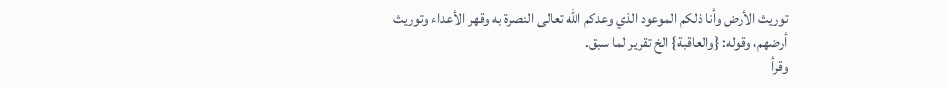توريث الأرض وأنا ذلكم الموعود الذي وعدكم الله تعالى النصرة به وقهر الأعداء وتوريث أرضهم، وقوله: {والعاقبة} الخ تقرير لما سبق.
وقرأ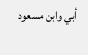أبي وابن مسعود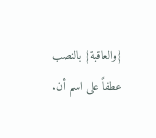{والعاقبة} بالنصب عطفاً على اسم أن.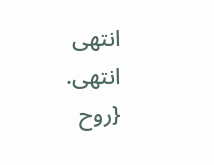انتهى انتهى. {روح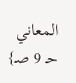المعاني حـ 9 صـ}